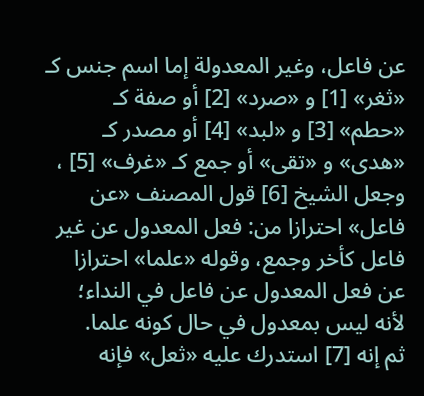عن فاعل، وغير المعدولة إما اسم جنس كـ «ثغر» [1] و «صرد» [2] أو صفة كـ «حطم» [3] و «لبد» [4] أو مصدر كـ «هدى» و «تقى» أو جمع كـ «غرف» [5] ، وجعل الشيخ [6] قول المصنف «عن فاعل» احترازا من: فعل المعدول عن غير فاعل كأخر وجمع، وقوله «علما» احترازا عن فعل المعدول عن فاعل في النداء؛ لأنه ليس بمعدول في حال كونه علما.
ثم إنه [7] استدرك عليه «ثعل» فإنه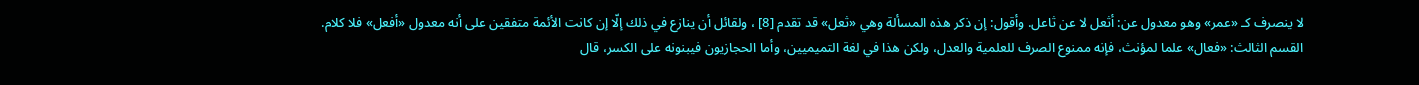لا ينصرف كـ «عمر» وهو معدول عن: أثعل لا عن ثاعل. وأقول: إن ذكر هذه المسألة وهي «ثعل» قد تقدم [8] ، ولقائل أن ينازع في ذلك إلّا إن كانت الأئمة متفقين على أنه معدول «أفعل» فلا كلام.
القسم الثالث: «فعال» علما لمؤنث، فإنه ممنوع الصرف للعلمية والعدل، ولكن هذا في لغة التميميين، وأما الحجازيون فيبنونه على الكسر، قال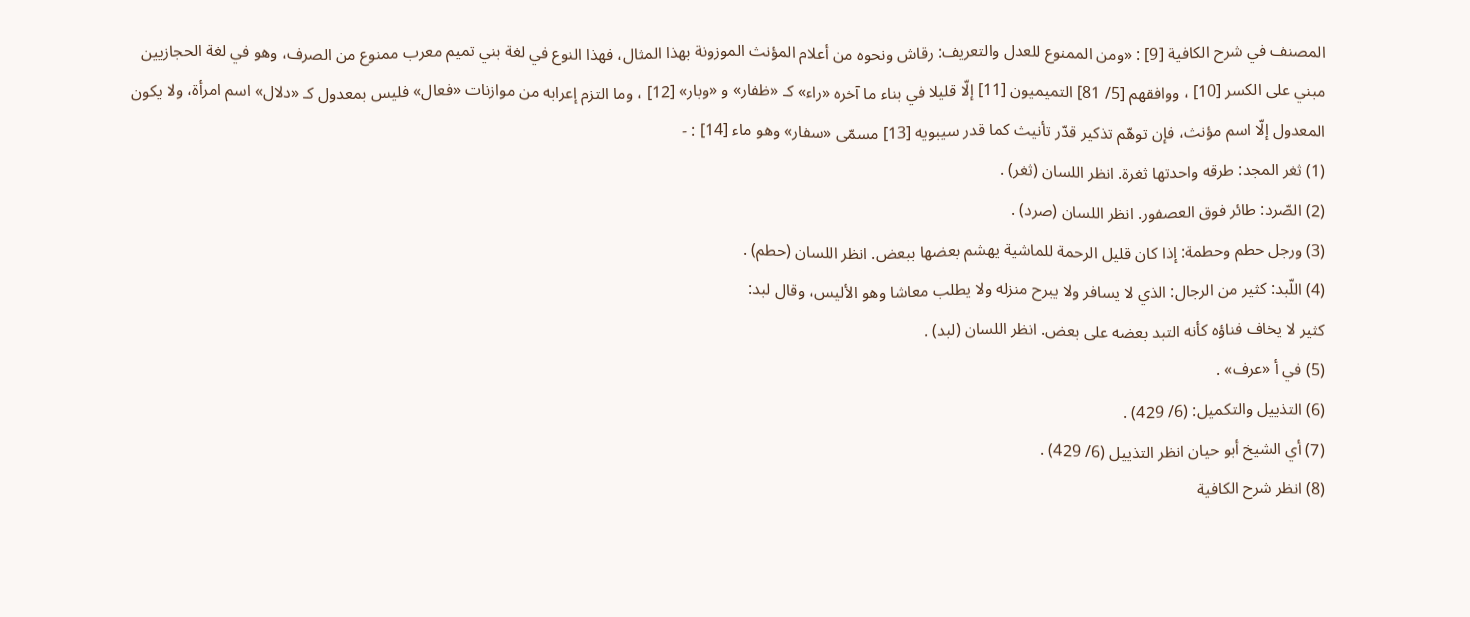المصنف في شرح الكافية [9] : «ومن الممنوع للعدل والتعريف: رقاش ونحوه من أعلام المؤنث الموزونة بهذا المثال، فهذا النوع في لغة بني تميم معرب ممنوع من الصرف، وهو في لغة الحجازيين مبني على الكسر [10] ، ووافقهم [5/ 81] التميميون [11] إلّا قليلا في بناء ما آخره «راء» كـ «ظفار» و «وبار» [12] ، وما التزم إعرابه من موازنات «فعال» فليس بمعدول كـ «دلال» اسم امرأة، ولا يكون المعدول إلّا اسم مؤنث، فإن توهّم تذكير قدّر تأنيث كما قدر سيبويه [13] مسمّى «سفار» وهو ماء [14] : -
(1) ثغر المجد: طرقه واحدتها ثغرة. انظر اللسان (ثغر) .
(2) الصّرد: طائر فوق العصفور. انظر اللسان (صرد) .
(3) ورجل حطم وحطمة: إذا كان قليل الرحمة للماشية يهشم بعضها ببعض. انظر اللسان (حطم) .
(4) اللّبد: كثير من الرجال: الذي لا يسافر ولا يبرح منزله ولا يطلب معاشا وهو الأليس، وقال لبد:
كثير لا يخاف فناؤه كأنه التبد بعضه على بعض. انظر اللسان (لبد) .
(5) في أ «عرف» .
(6) التذييل والتكميل: (6/ 429) .
(7) أي الشيخ أبو حيان انظر التذييل (6/ 429) .
(8) انظر شرح الكافية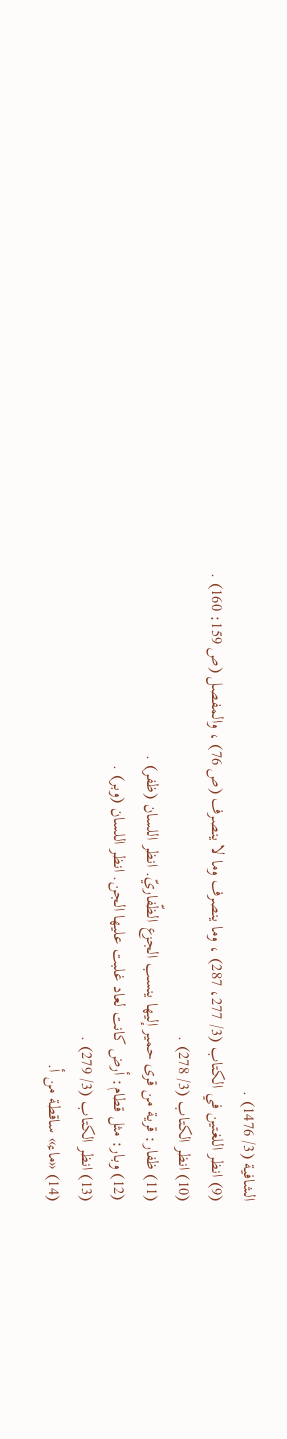الشافية (3/ 1476) .
(9) انظر اللغتين في الكتاب (3/ 277، 287) ، وما ينصرف وما لا ينصرف (ص 76) ، والمفصل (ص 159: 160) .
(10) انظر الكتاب (3/ 278) .
(11) ظفار: قرية من قرى حمير إليها ينسب الجزع الظّفاريّ. انظر اللسان (ظفر) .
(12) وبار: مثل قطام: أرض كانت لعاد غلبت عليها الجن. انظر اللسان (وبر) .
(13) انظر الكتاب (3/ 279) .
(14) «ماء» ساقطة من أ.